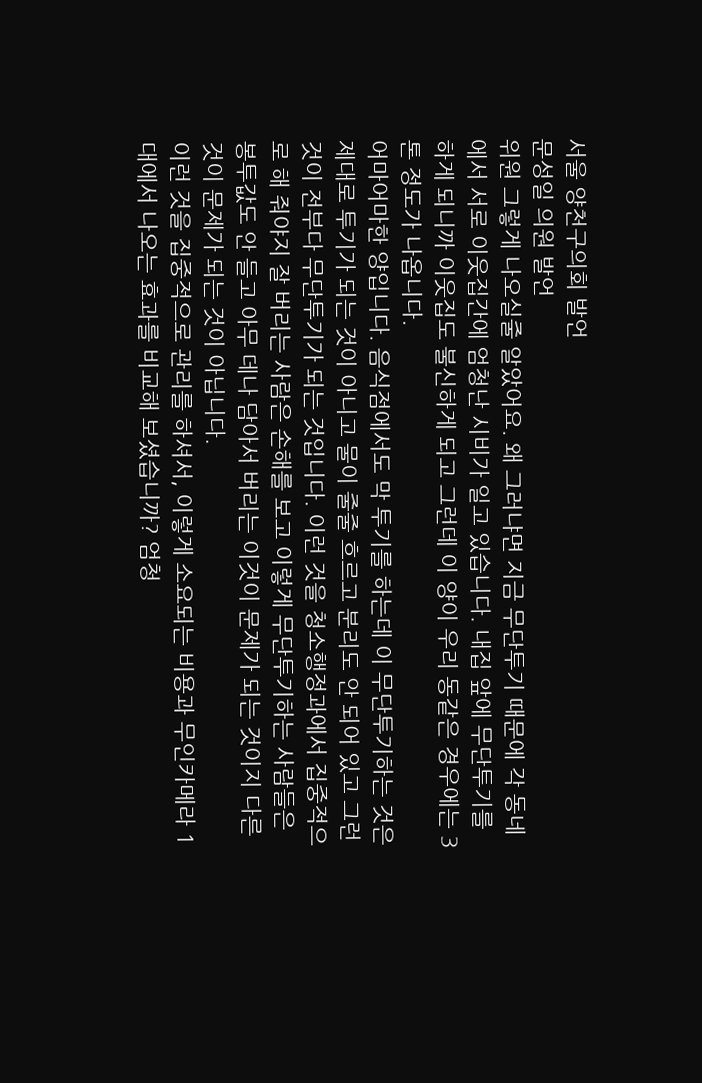서울 양천구의회 발언
문성일 의원 발언
위원 그렇게 나오실줄 알았어요. 왜 그러냐면 지금 무단투기 때문에 각 동네에서 서로 이웃집간에 엄청난 시비가 일고 있습니다. 내집 앞에 무단투기를 하게 되니까 이웃집도 불신하게 되고 그런데 이 양이 우리 동같은 경우에는 3톤 정도가 나옵니다.
어마어마한 양입니다. 음식점에서도 막 투기를 하는데 이 무단투기하는 것은 제대로 투기가 되는 것이 아니고 물이 줄줄 흐르고 분리도 안 되어 있고 그런 것이 전부다 무단투기가 되는 것입니다. 이런 것을 청소행정과에서 집중적으로 해 줘야지 잘 버리는 사람은 손해를 보고 이렇게 무단투기하는 사람들은 봉투값도 안 들고 아무 데나 담아서 버리는 이것이 문제가 되는 것이지 다른 것이 문제가 되는 것이 아닙니다.
이런 것을 집중적으로 관리를 하셔서, 이렇게 소요되는 비용과 무인카메라 1대에서 나오는 효과를 비교해 보셨습니까? 엄청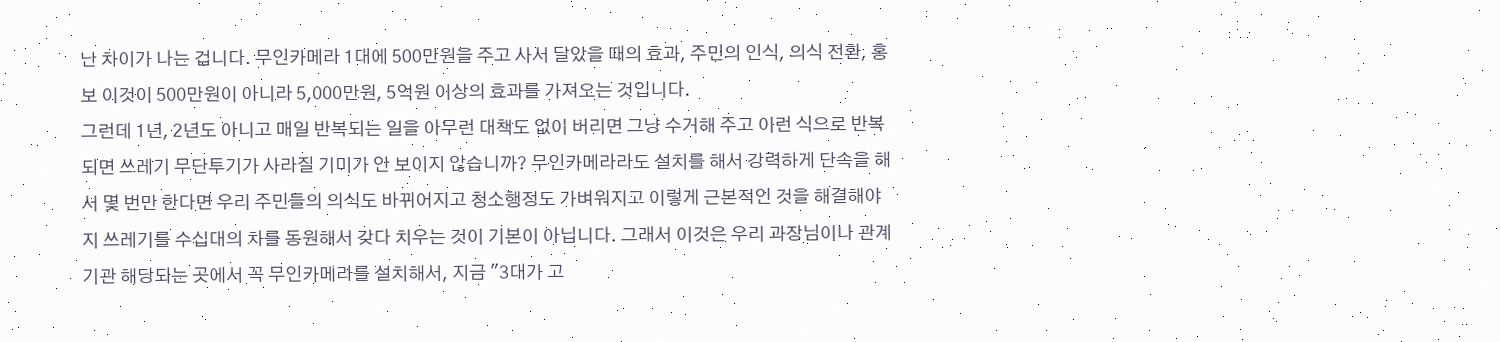난 차이가 나는 겁니다. 무인카메라 1대에 500만원을 주고 사서 달았을 때의 효과, 주민의 인식, 의식 전환, 홍보 이것이 500만원이 아니라 5,000만원, 5억원 이상의 효과를 가져오는 것입니다.
그런데 1년, 2년도 아니고 매일 반복되는 일을 아무런 대책도 없이 버리면 그냥 수거해 주고 이런 식으로 반복되면 쓰레기 무단투기가 사라질 기미가 안 보이지 않습니까? 무인카메라라도 설치를 해서 강력하게 단속을 해서 몇 번만 한다면 우리 주민들의 의식도 바뀌어지고 청소행정도 가벼워지고 이렇게 근본적인 것을 해결해야지 쓰레기를 수십대의 차를 동원해서 갖다 치우는 것이 기본이 아닙니다. 그래서 이것은 우리 과장님이나 관계기관 해당되는 곳에서 꼭 무인카메라를 설치해서, 지금 "3대가 고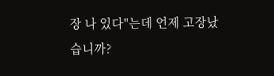장 나 있다"는데 언제 고장났습니까?